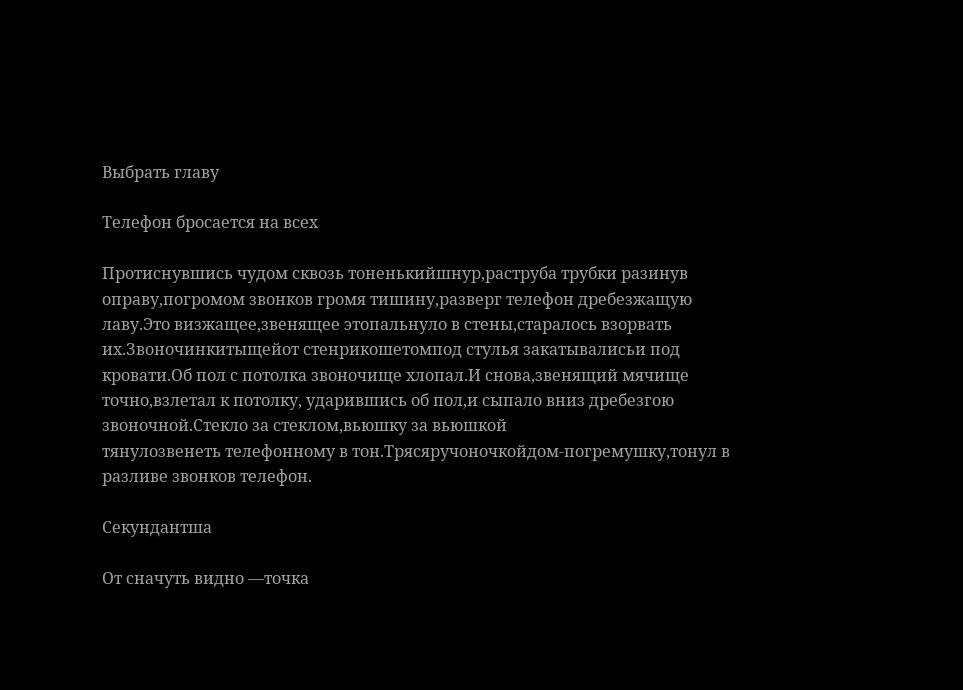Выбрать главу

Телефон бросается на всех

Протиснувшись чудом сквозь тоненькийшнур,раструба трубки разинув оправу,погромом звонков громя тишину,разверг телефон дребезжащую лаву.Это визжащее,звенящее этопальнуло в стены,старалось взорвать их.Звоночинкитыщейот стенрикошетомпод стулья закатывалисьи под кровати.Об пол с потолка звоночище хлопал.И снова,звенящий мячище точно,взлетал к потолку, ударившись об пол,и сыпало вниз дребезгою звоночной.Стекло за стеклом,вьюшку за вьюшкой
тянулозвенеть телефонному в тон.Трясяручоночкойдом-погремушку,тонул в разливе звонков телефон.

Секундантша

От сначуть видно —точка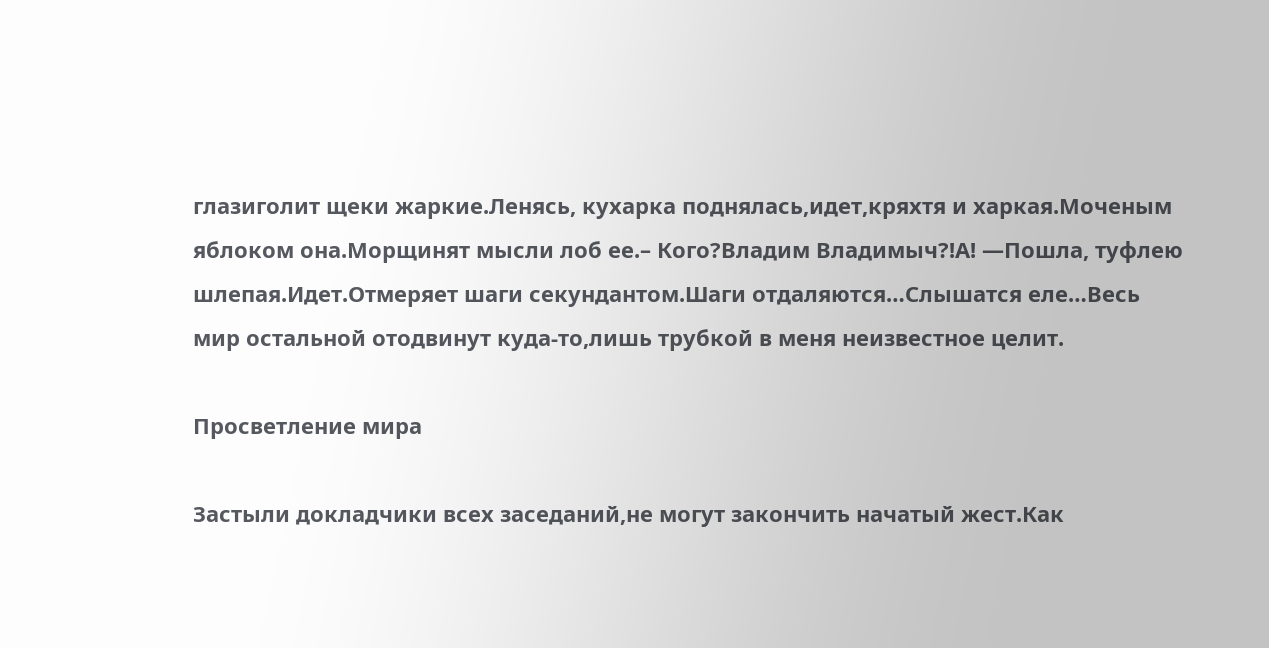глазиголит щеки жаркие.Ленясь, кухарка поднялась,идет,кряхтя и харкая.Моченым яблоком она.Морщинят мысли лоб ее.– Кого?Владим Владимыч?!А! —Пошла, туфлею шлепая.Идет.Отмеряет шаги секундантом.Шаги отдаляются…Слышатся еле…Весь мир остальной отодвинут куда-то,лишь трубкой в меня неизвестное целит.

Просветление мира

Застыли докладчики всех заседаний,не могут закончить начатый жест.Как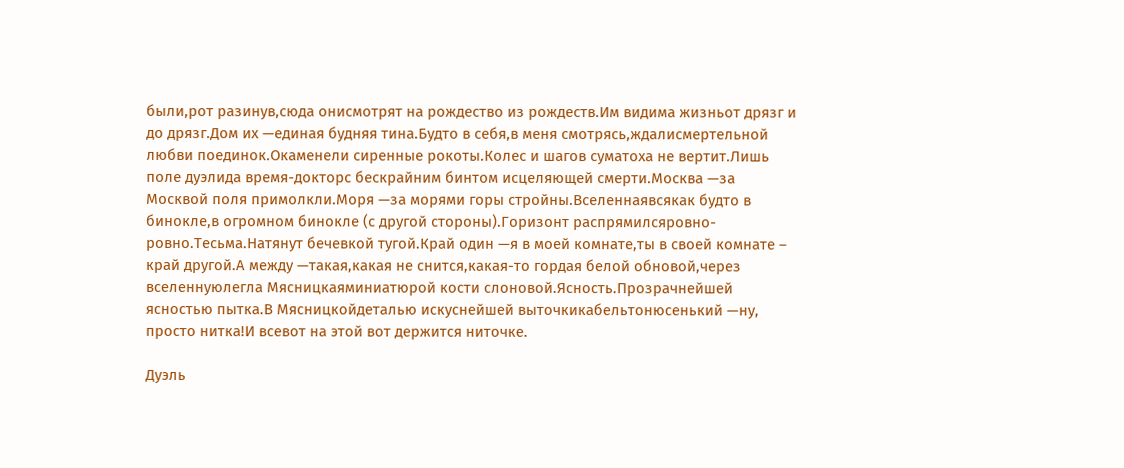были,рот разинув,сюда онисмотрят на рождество из рождеств.Им видима жизньот дрязг и до дрязг.Дом их —единая будняя тина.Будто в себя,в меня смотрясь,ждалисмертельной любви поединок.Окаменели сиренные рокоты.Колес и шагов суматоха не вертит.Лишь поле дуэлида время-докторс бескрайним бинтом исцеляющей смерти.Москва —за Москвой поля примолкли.Моря —за морями горы стройны.Вселеннаявсякак будто в бинокле,в огромном бинокле (с другой стороны).Горизонт распрямилсяровно-ровно.Тесьма.Натянут бечевкой тугой.Край один —я в моей комнате,ты в своей комнате – край другой.А между —такая,какая не снится,какая-то гордая белой обновой,через вселеннуюлегла Мясницкаяминиатюрой кости слоновой.Ясность.Прозрачнейшей ясностью пытка.В Мясницкойдеталью искуснейшей выточкикабельтонюсенький —ну, просто нитка!И всeвот на этой вот держится ниточке.

Дуэль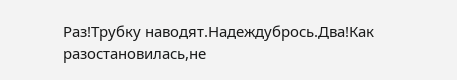Раз!Трубку наводят.Надеждубрось.Два!Как разостановилась,не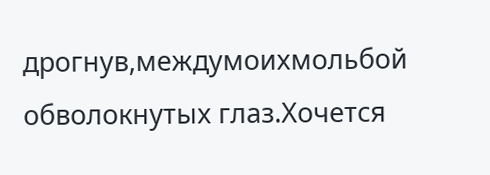дрогнув,междумоихмольбой обволокнутых глаз.Хочется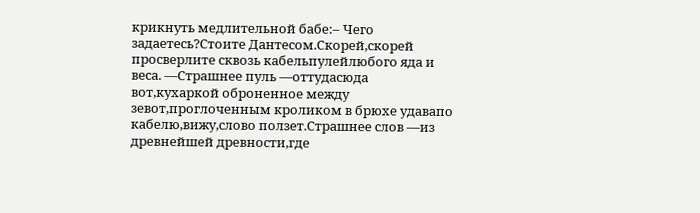крикнуть медлительной бабе:– Чего задаетесь?Стоите Дантесом.Скорей,скорей просверлите сквозь кабельпулейлюбого яда и веса. —Страшнее пуль —оттудасюда вот,кухаркой оброненное между зевот,проглоченным кроликом в брюхе удавапо кабелю,вижу,слово ползет.Страшнее слов —из древнейшей древности,где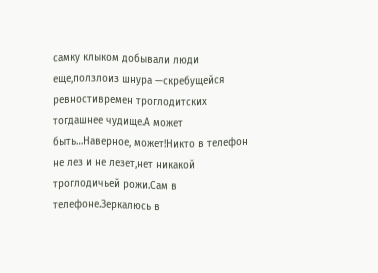самку клыком добывали люди еще,ползлоиз шнура —скребущейся ревностивремен троглодитских тогдашнее чудище.А может быть…Наверное, может!Никто в телефон не лез и не лезет,нет никакой троглодичьей рожи.Сам в телефоне.Зеркалюсь в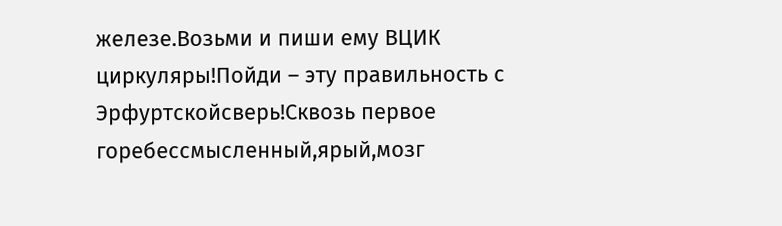железе.Возьми и пиши ему ВЦИК циркуляры!Пойди – эту правильность с Эрфуртскойсверь!Сквозь первое горебессмысленный,ярый,мозг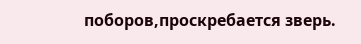поборов,проскребается зверь.